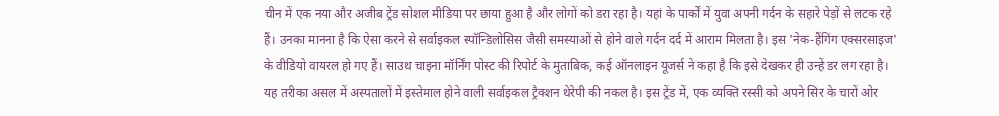चीन में एक नया और अजीब ट्रेंड सोशल मीडिया पर छाया हुआ है और लोगों को डरा रहा है। यहां के पार्कों में युवा अपनी गर्दन के सहारे पेड़ों से लटक रहे हैं। उनका मानना है कि ऐसा करने से सर्वाइकल स्पॉन्डिलोसिस जैसी समस्याओं से होने वाले गर्दन दर्द में आराम मिलता है। इस 'नेक-हैंगिंग एक्सरसाइज' के वीडियो वायरल हो गए हैं। साउथ चाइना मॉर्निंग पोस्ट की रिपोर्ट के मुताबिक, कई ऑनलाइन यूजर्स ने कहा है कि इसे देखकर ही उन्हें डर लग रहा है।
यह तरीका असल में अस्पतालों में इस्तेमाल होने वाली सर्वाइकल ट्रैक्शन थेरेपी की नकल है। इस ट्रेंड में, एक व्यक्ति रस्सी को अपने सिर के चारों ओर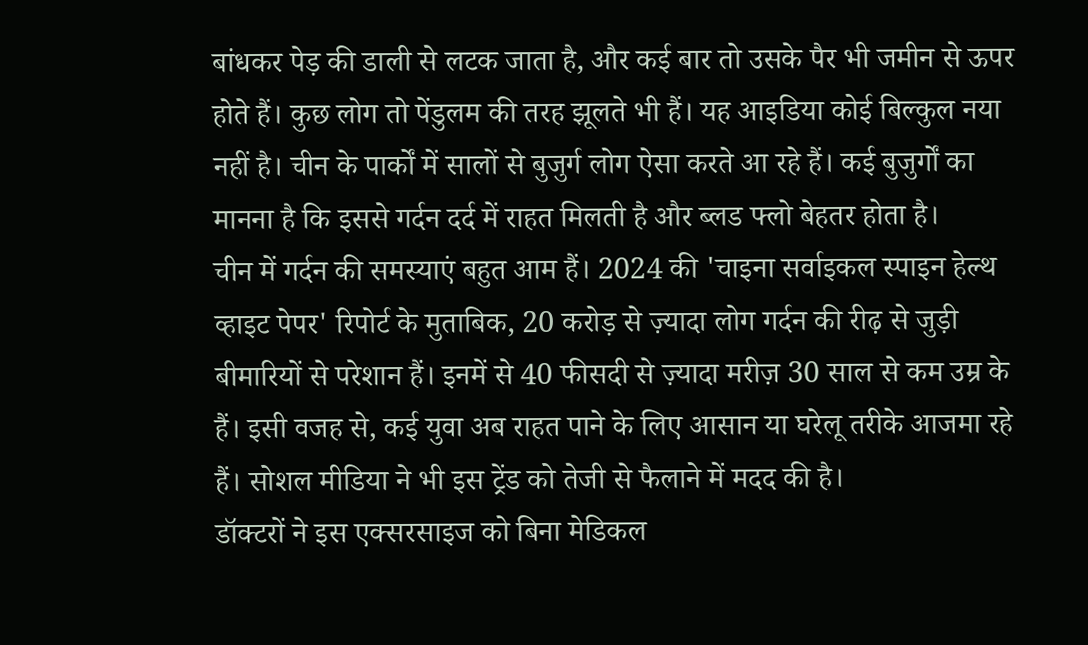बांधकर पेड़ की डाली से लटक जाता है, और कई बार तो उसके पैर भी जमीन से ऊपर होते हैं। कुछ लोग तो पेंडुलम की तरह झूलते भी हैं। यह आइडिया कोई बिल्कुल नया नहीं है। चीन के पार्कों में सालों से बुजुर्ग लोग ऐसा करते आ रहे हैं। कई बुजुर्गों का मानना है कि इससे गर्दन दर्द में राहत मिलती है और ब्लड फ्लो बेहतर होता है।
चीन में गर्दन की समस्याएं बहुत आम हैं। 2024 की 'चाइना सर्वाइकल स्पाइन हेल्थ व्हाइट पेपर' रिपोर्ट के मुताबिक, 20 करोड़ से ज़्यादा लोग गर्दन की रीढ़ से जुड़ी बीमारियों से परेशान हैं। इनमें से 40 फीसदी से ज़्यादा मरीज़ 30 साल से कम उम्र के हैं। इसी वजह से, कई युवा अब राहत पाने के लिए आसान या घरेलू तरीके आजमा रहे हैं। सोशल मीडिया ने भी इस ट्रेंड को तेजी से फैलाने में मदद की है।
डॉक्टरों ने इस एक्सरसाइज को बिना मेडिकल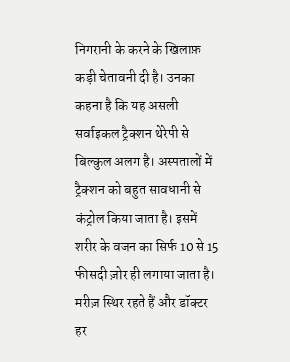निगरानी के करने के खिलाफ़ कड़ी चेतावनी दी है। उनका कहना है कि यह असली सर्वाइकल ट्रैक्शन थेरेपी से बिल्कुल अलग है। अस्पतालों में ट्रैक्शन को बहुत सावधानी से कंट्रोल किया जाता है। इसमें शरीर के वजन का सिर्फ 10 से 15 फीसदी ज़ोर ही लगाया जाता है। मरीज़ स्थिर रहते हैं और डॉक्टर हर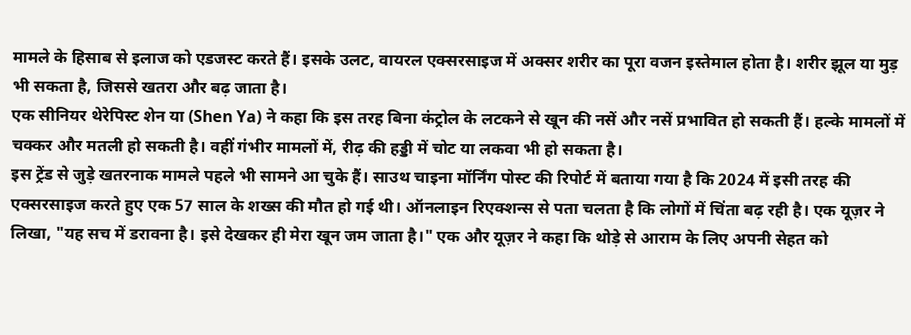मामले के हिसाब से इलाज को एडजस्ट करते हैं। इसके उलट, वायरल एक्सरसाइज में अक्सर शरीर का पूरा वजन इस्तेमाल होता है। शरीर झूल या मुड़ भी सकता है, जिससे खतरा और बढ़ जाता है।
एक सीनियर थेरेपिस्ट शेन या (Shen Ya) ने कहा कि इस तरह बिना कंट्रोल के लटकने से खून की नसें और नसें प्रभावित हो सकती हैं। हल्के मामलों में चक्कर और मतली हो सकती है। वहीं गंभीर मामलों में, रीढ़ की हड्डी में चोट या लकवा भी हो सकता है।
इस ट्रेंड से जुड़े खतरनाक मामले पहले भी सामने आ चुके हैं। साउथ चाइना मॉर्निंग पोस्ट की रिपोर्ट में बताया गया है कि 2024 में इसी तरह की एक्सरसाइज करते हुए एक 57 साल के शख्स की मौत हो गई थी। ऑनलाइन रिएक्शन्स से पता चलता है कि लोगों में चिंता बढ़ रही है। एक यूज़र ने लिखा, "यह सच में डरावना है। इसे देखकर ही मेरा खून जम जाता है।" एक और यूज़र ने कहा कि थोड़े से आराम के लिए अपनी सेहत को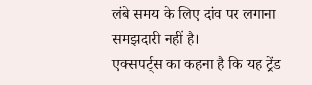लंबे समय के लिए दांव पर लगाना समझदारी नहीं है।
एक्सपर्ट्स का कहना है कि यह ट्रेंड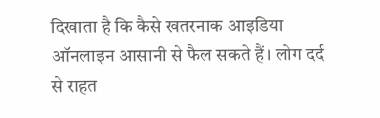दिखाता है कि कैसे खतरनाक आइडिया ऑनलाइन आसानी से फैल सकते हैं। लोग दर्द से राहत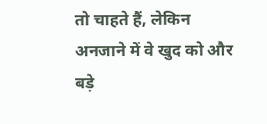तो चाहते हैं, लेकिन अनजाने में वे खुद को और बड़े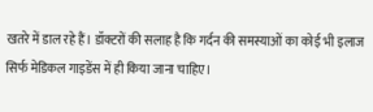खतरे में डाल रहे हैं। डॉक्टरों की सलाह है कि गर्दन की समस्याओं का कोई भी इलाज सिर्फ मेडिकल गाइडेंस में ही किया जाना चाहिए।